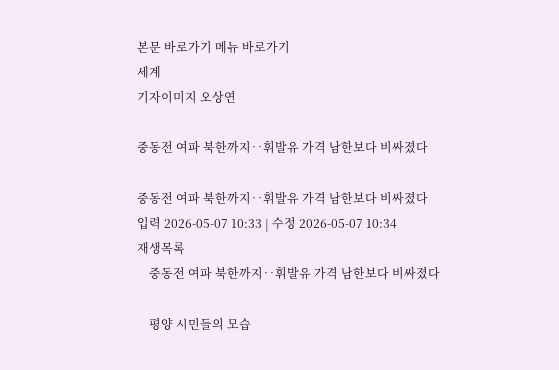본문 바로가기 메뉴 바로가기
세계
기자이미지 오상연

중동전 여파 북한까지‥휘발유 가격 남한보다 비싸졌다

중동전 여파 북한까지‥휘발유 가격 남한보다 비싸졌다
입력 2026-05-07 10:33 | 수정 2026-05-07 10:34
재생목록
    중동전 여파 북한까지‥휘발유 가격 남한보다 비싸졌다

    평양 시민들의 모습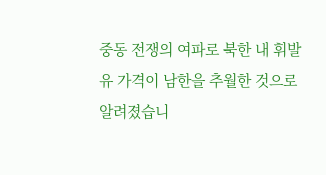중동 전쟁의 여파로 북한 내 휘발유 가격이 남한을 추월한 것으로 알려졌습니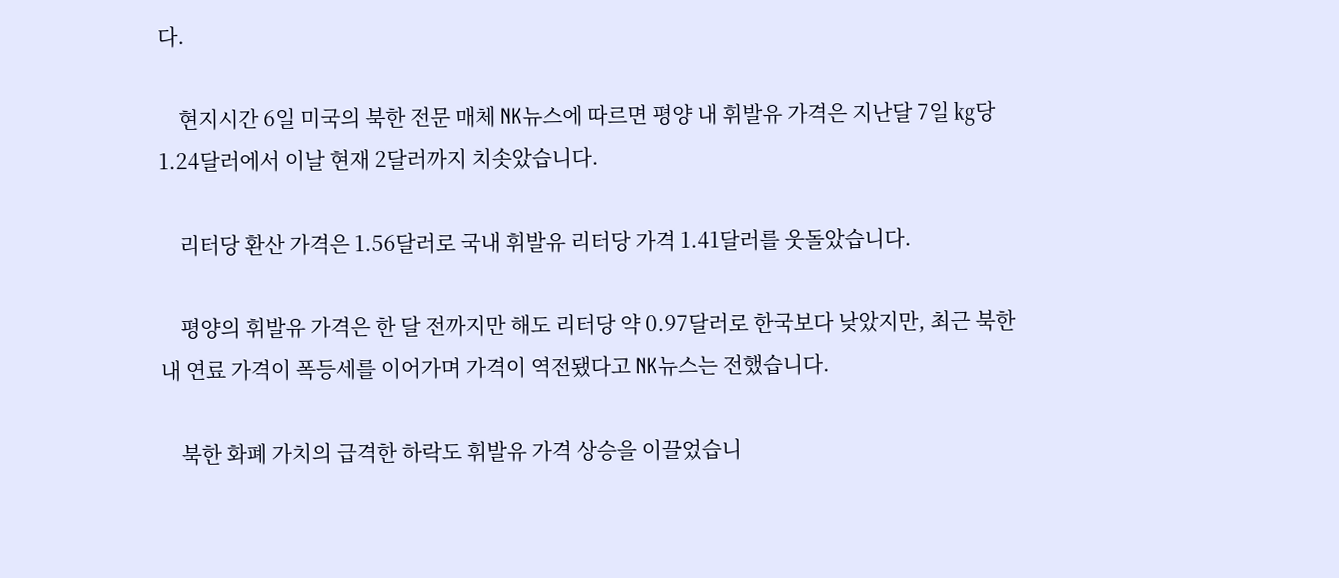다.

    현지시간 6일 미국의 북한 전문 매체 NK뉴스에 따르면 평양 내 휘발유 가격은 지난달 7일 ㎏당 1.24달러에서 이날 현재 2달러까지 치솟았습니다.

    리터당 환산 가격은 1.56달러로 국내 휘발유 리터당 가격 1.41달러를 웃돌았습니다.

    평양의 휘발유 가격은 한 달 전까지만 해도 리터당 약 0.97달러로 한국보다 낮았지만, 최근 북한 내 연료 가격이 폭등세를 이어가며 가격이 역전됐다고 NK뉴스는 전했습니다.

    북한 화폐 가치의 급격한 하락도 휘발유 가격 상승을 이끌었습니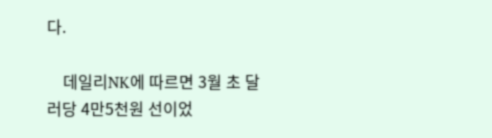다.

    데일리NK에 따르면 3월 초 달러당 4만5천원 선이었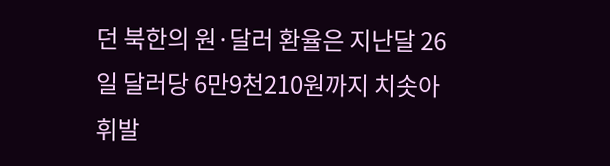던 북한의 원·달러 환율은 지난달 26일 달러당 6만9천210원까지 치솟아 휘발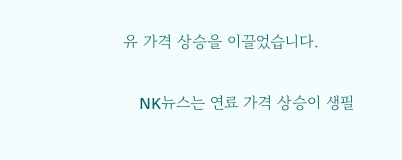유 가격 상승을 이끌었습니다.

    NK뉴스는 연료 가격 상승이 생필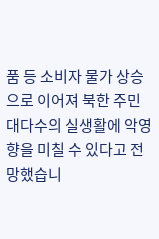품 등 소비자 물가 상승으로 이어져 북한 주민 대다수의 실생활에 악영향을 미칠 수 있다고 전망했습니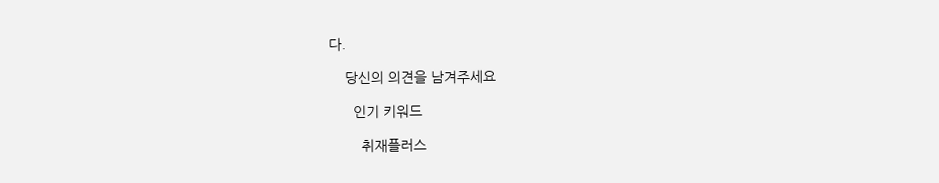다.

    당신의 의견을 남겨주세요

      인기 키워드

        취재플러스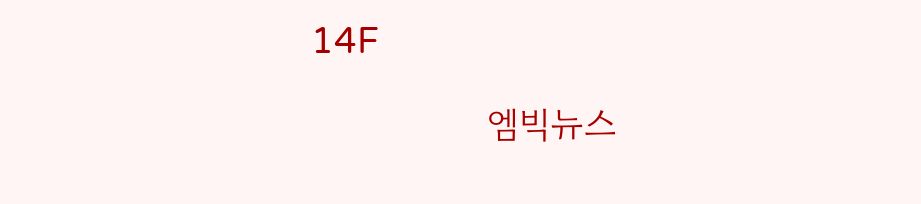14F

                엠빅뉴스